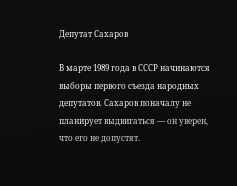Депутат Сахаров

В марте 1989 года в СССР начинаются выборы первого съезда народных депутатов. Сахаров поначалу не планирует выдвигаться — он уверен, что его не допустят.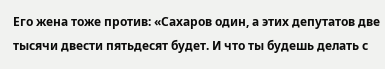Его жена тоже против: «Сахаров один, а этих депутатов две тысячи двести пятьдесят будет. И что ты будешь делать с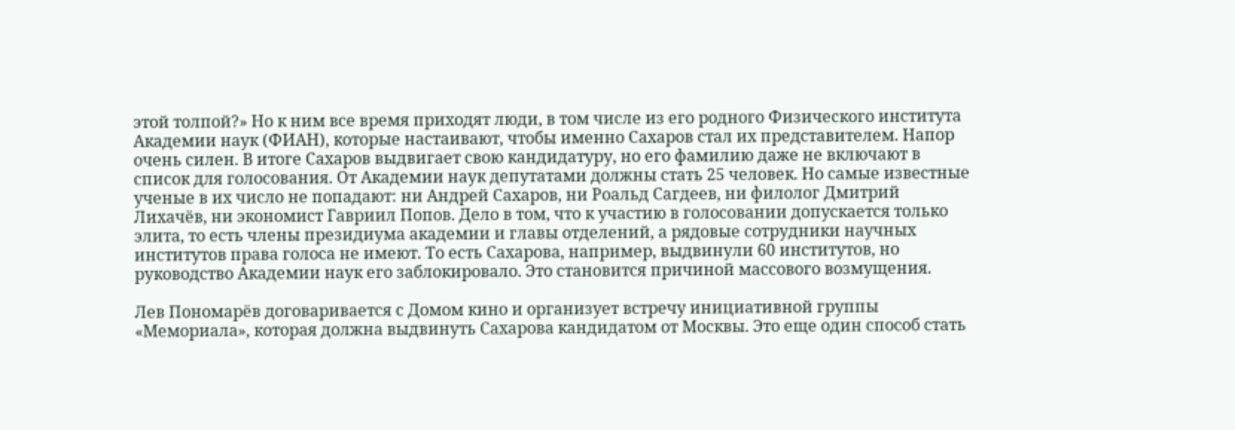этой толпой?» Но к ним все время приходят люди, в том числе из его родного Физического института Академии наук (ФИАН), которые настаивают, чтобы именно Сахаров стал их представителем. Напор очень силен. В итоге Сахаров выдвигает свою кандидатуру, но его фамилию даже не включают в список для голосования. От Академии наук депутатами должны стать 25 человек. Но самые известные ученые в их число не попадают: ни Андрей Сахаров, ни Роальд Сагдеев, ни филолог Дмитрий Лихачёв, ни экономист Гавриил Попов. Дело в том, что к участию в голосовании допускается только элита, то есть члены президиума академии и главы отделений, а рядовые сотрудники научных институтов права голоса не имеют. То есть Сахарова, например, выдвинули 60 институтов, но руководство Академии наук его заблокировало. Это становится причиной массового возмущения.

Лев Пономарёв договаривается с Домом кино и организует встречу инициативной группы «Мемориала», которая должна выдвинуть Сахарова кандидатом от Москвы. Это еще один способ стать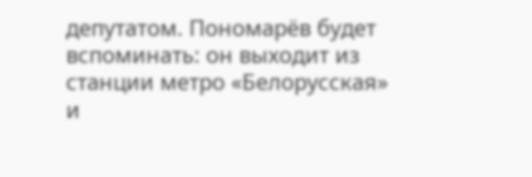депутатом. Пономарёв будет вспоминать: он выходит из станции метро «Белорусская» и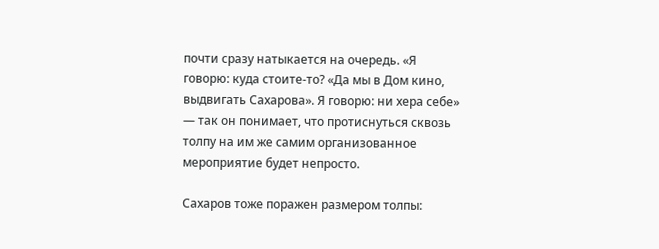почти сразу натыкается на очередь. «Я говорю: куда стоите-то? «Да мы в Дом кино, выдвигать Сахарова». Я говорю: ни хера себе» — так он понимает, что протиснуться сквозь толпу на им же самим организованное мероприятие будет непросто.

Сахаров тоже поражен размером толпы: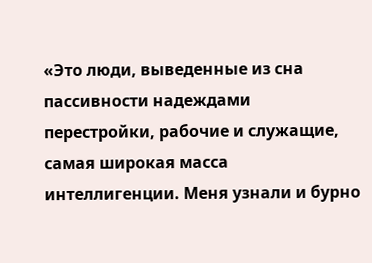«Это люди, выведенные из сна пассивности надеждами перестройки, рабочие и служащие, самая широкая масса интеллигенции. Меня узнали и бурно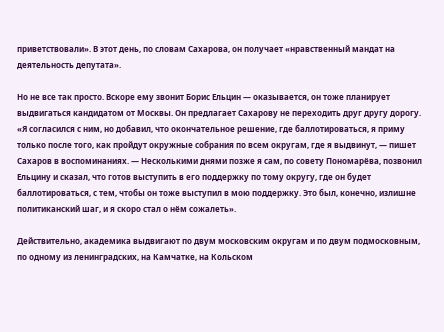приветствовали». В этот день, по словам Сахарова, он получает «нравственный мандат на деятельность депутата».

Но не все так просто. Вскоре ему звонит Борис Ельцин — оказывается, он тоже планирует выдвигаться кандидатом от Москвы. Он предлагает Сахарову не переходить друг другу дорогу. «Я согласился с ним, но добавил, что окончательное решение, где баллотироваться, я приму только после того, как пройдут окружные собрания по всем округам, где я выдвинут, — пишет Сахаров в воспоминаниях. — Несколькими днями позже я сам, по совету Пономарёва, позвонил Ельцину и сказал, что готов выступить в его поддержку по тому округу, где он будет баллотироваться, с тем, чтобы он тоже выступил в мою поддержку. Это был, конечно, излишне политиканский шаг, и я скоро стал о нём сожалеть».

Действительно, академика выдвигают по двум московским округам и по двум подмосковным, по одному из ленинградских, на Камчатке, на Кольском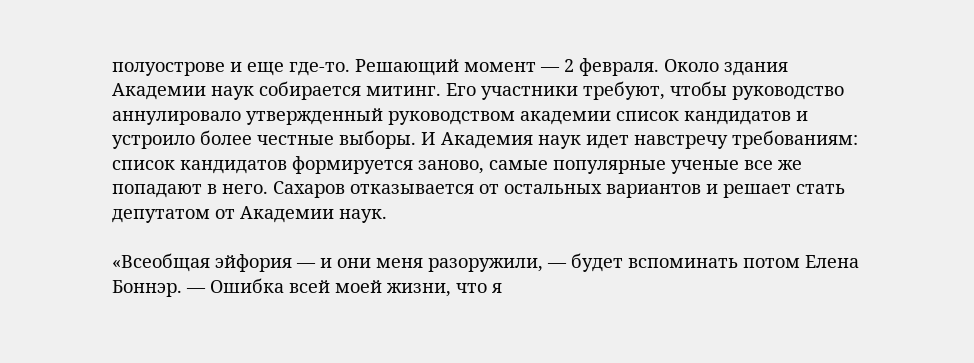полуострове и еще где-то. Решающий момент — 2 февраля. Около здания Академии наук собирается митинг. Его участники требуют, чтобы руководство аннулировало утвержденный руководством академии список кандидатов и устроило более честные выборы. И Академия наук идет навстречу требованиям: список кандидатов формируется заново, самые популярные ученые все же попадают в него. Сахаров отказывается от остальных вариантов и решает стать депутатом от Академии наук.

«Всеобщая эйфория — и они меня разоружили, — будет вспоминать потом Елена Боннэр. — Ошибка всей моей жизни, что я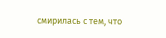смирилась с тем, что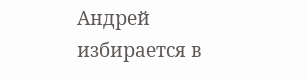Андрей избирается в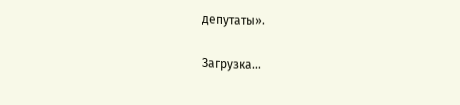депутаты».

Загрузка...